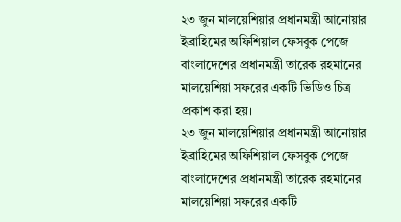২৩ জুন মালয়েশিয়ার প্রধানমন্ত্রী আনোয়ার ইব্রাহিমের অফিশিয়াল ফেসবুক পেজে বাংলাদেশের প্রধানমন্ত্রী তারেক রহমানের মালয়েশিয়া সফরের একটি ভিডিও চিত্র প্রকাশ করা হয়।
২৩ জুন মালয়েশিয়ার প্রধানমন্ত্রী আনোয়ার ইব্রাহিমের অফিশিয়াল ফেসবুক পেজে বাংলাদেশের প্রধানমন্ত্রী তারেক রহমানের মালয়েশিয়া সফরের একটি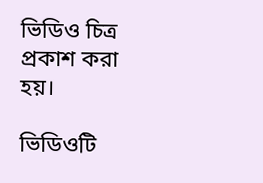ভিডিও চিত্র প্রকাশ করা হয়।

ভিডিওটি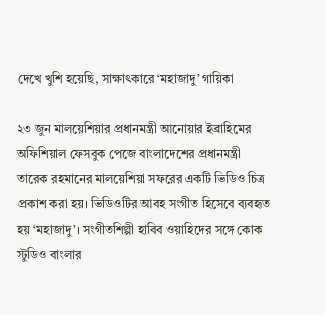দেখে খুশি হয়েছি, সাক্ষাৎকারে ‘মহাজাদু’ গায়িকা

২৩ জুন মালয়েশিয়ার প্রধানমন্ত্রী আনোয়ার ইব্রাহিমের অফিশিয়াল ফেসবুক পেজে বাংলাদেশের প্রধানমন্ত্রী তারেক রহমানের মালয়েশিয়া সফরের একটি ভিডিও চিত্র প্রকাশ করা হয়। ভিডিওটির আবহ সংগীত হিসেবে ব্যবহৃত হয় ‘মহাজাদু’। সংগীতশিল্পী হাবিব ওয়াহিদের সঙ্গে কোক স্টুডিও বাংলার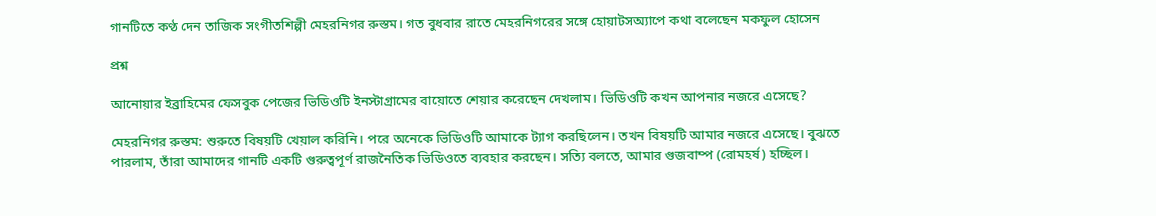গানটিতে কণ্ঠ দেন তাজিক সংগীতশিল্পী মেহরনিগর রুস্তম। গত বুধবার রাতে মেহরনিগরের সঙ্গে হোয়াটসঅ্যাপে কথা বলেছেন মকফুল হোসেন

প্রশ্ন

আনোয়ার ইব্রাহিমের ফেসবুক পেজের ভিডিওটি ইনস্টাগ্রামের বায়োতে শেয়ার করেছেন দেখলাম। ভিডিওটি কখন আপনার নজরে এসেছে?

মেহরনিগর রুস্তম: শুরুতে বিষয়টি খেয়াল করিনি। পরে অনেকে ভিডিওটি আমাকে ট্যাগ করছিলেন। তখন বিষয়টি আমার নজরে এসেছে। বুঝতে পারলাম, তাঁরা আমাদের গানটি একটি গুরুত্বপূর্ণ রাজনৈতিক ভিডিওতে ব্যবহার করছেন। সত্যি বলতে, আমার গুজবাম্প (রোমহর্ষ) হচ্ছিল।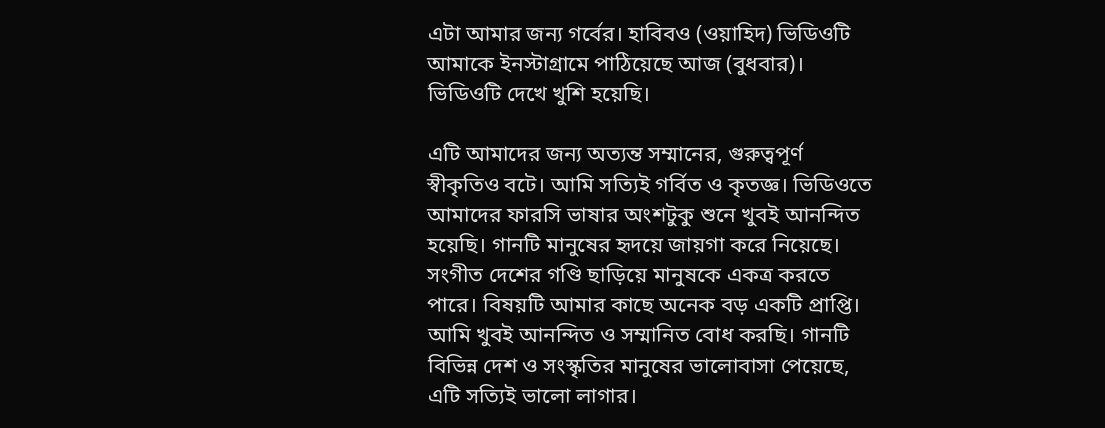এটা আমার জন্য গর্বের। হাবিবও (ওয়াহিদ) ভিডিওটি আমাকে ইনস্টাগ্রামে পাঠিয়েছে আজ (বুধবার)। ভিডিওটি দেখে খুশি হয়েছি।

এটি আমাদের জন্য অত্যন্ত সম্মানের, গুরুত্বপূর্ণ স্বীকৃতিও বটে। আমি সত্যিই গর্বিত ও কৃতজ্ঞ। ভিডিওতে আমাদের ফারসি ভাষার অংশটুকু শুনে খুবই আনন্দিত হয়েছি। গানটি মানুষের হৃদয়ে জায়গা করে নিয়েছে। সংগীত দেশের গণ্ডি ছাড়িয়ে মানুষকে একত্র করতে পারে। বিষয়টি আমার কাছে অনেক বড় একটি প্রাপ্তি। আমি খুবই আনন্দিত ও সম্মানিত বোধ করছি। গানটি বিভিন্ন দেশ ও সংস্কৃতির মানুষের ভালোবাসা পেয়েছে, এটি সত্যিই ভালো লাগার।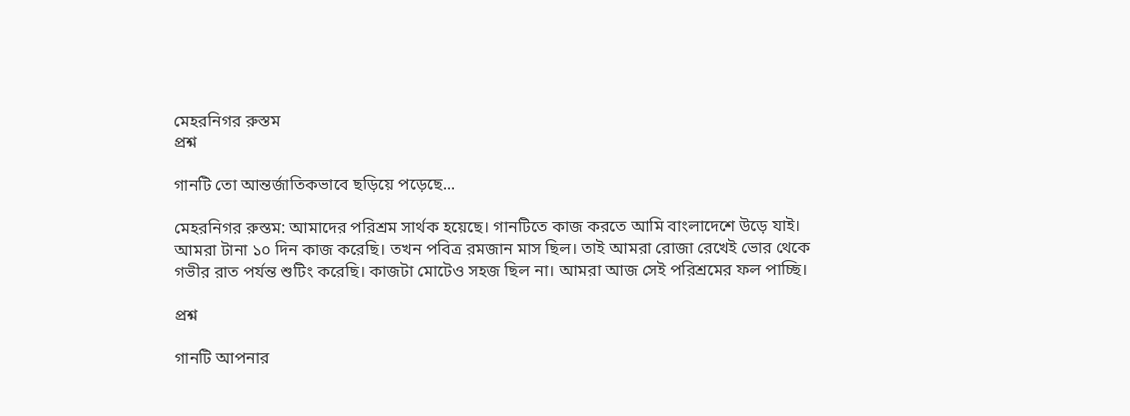মেহরনিগর রুস্তম
প্রশ্ন

গানটি তো আন্তর্জাতিকভাবে ছড়িয়ে পড়েছে...

মেহরনিগর রুস্তম: আমাদের পরিশ্রম সার্থক হয়েছে। গানটিতে কাজ করতে আমি বাংলাদেশে উড়ে যাই। আমরা টানা ১০ দিন কাজ করেছি। তখন পবিত্র রমজান মাস ছিল। তাই আমরা রোজা রেখেই ভোর থেকে গভীর রাত পর্যন্ত শুটিং করেছি। কাজটা মোটেও সহজ ছিল না। আমরা আজ সেই পরিশ্রমের ফল পাচ্ছি।

প্রশ্ন

গানটি আপনার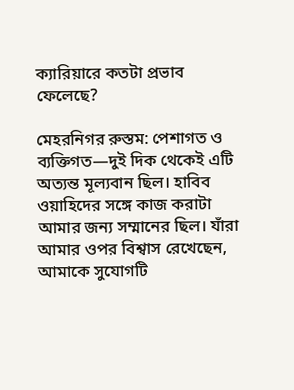ক্যারিয়ারে কতটা প্রভাব ফেলেছে?

মেহরনিগর রুস্তম: পেশাগত ও ব্যক্তিগত—দুই দিক থেকেই এটি অত্যন্ত মূল্যবান ছিল। হাবিব ওয়াহিদের সঙ্গে কাজ করাটা আমার জন্য সম্মানের ছিল। যাঁরা আমার ওপর বিশ্বাস রেখেছেন, আমাকে সুযোগটি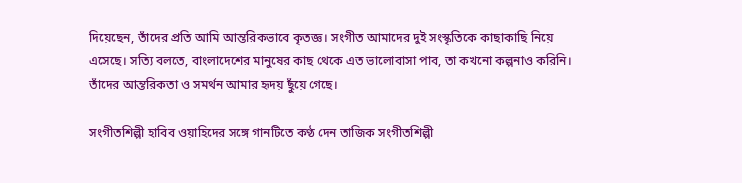দিয়েছেন, তাঁদের প্রতি আমি আন্তরিকভাবে কৃতজ্ঞ। সংগীত আমাদের দুই সংস্কৃতিকে কাছাকাছি নিয়ে এসেছে। সত্যি বলতে, বাংলাদেশের মানুষের কাছ থেকে এত ভালোবাসা পাব, তা কখনো কল্পনাও করিনি। তাঁদের আন্তরিকতা ও সমর্থন আমার হৃদয় ছুঁয়ে গেছে।

সংগীতশিল্পী হাবিব ওয়াহিদের সঙ্গে গানটিতে কণ্ঠ দেন তাজিক সংগীতশিল্পী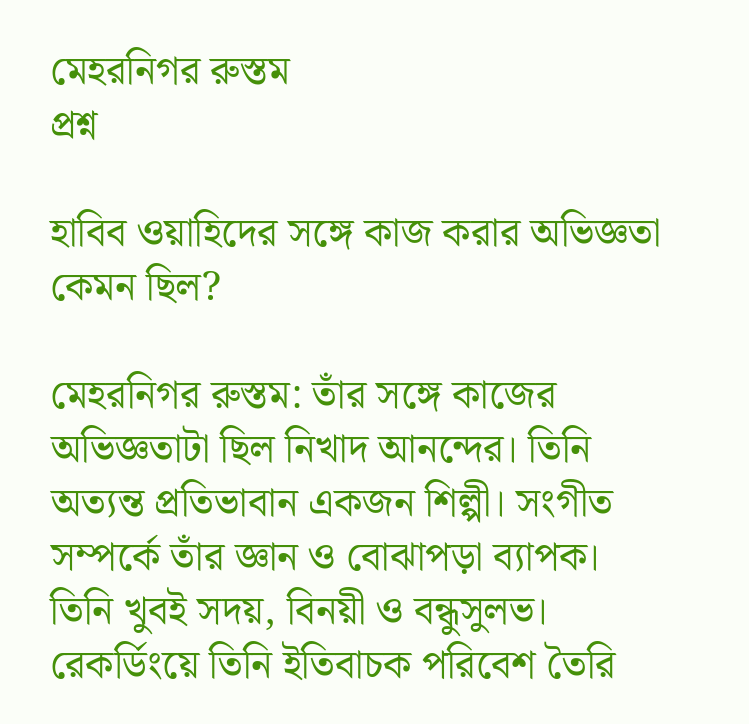মেহরনিগর রুস্তম
প্রশ্ন

হাবিব ওয়াহিদের সঙ্গে কাজ করার অভিজ্ঞতা কেমন ছিল?

মেহরনিগর রুস্তম: তাঁর সঙ্গে কাজের অভিজ্ঞতাটা ছিল নিখাদ আনন্দের। তিনি অত্যন্ত প্রতিভাবান একজন শিল্পী। সংগীত সম্পর্কে তাঁর জ্ঞান ও বোঝাপড়া ব্যাপক। তিনি খুবই সদয়, বিনয়ী ও বন্ধুসুলভ। রেকর্ডিংয়ে তিনি ইতিবাচক পরিবেশ তৈরি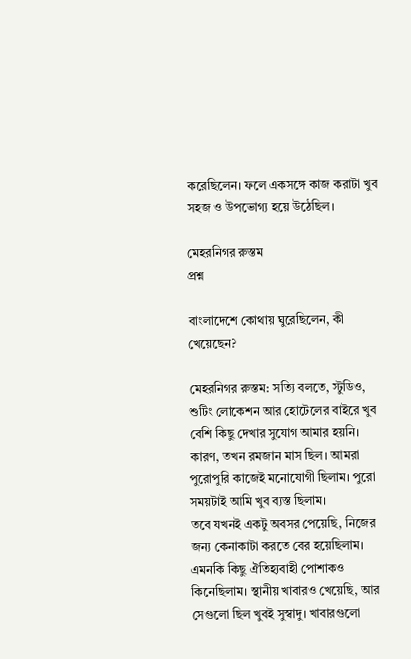করেছিলেন। ফলে একসঙ্গে কাজ করাটা খুব সহজ ও উপভোগ্য হয়ে উঠেছিল।

মেহরনিগর রুস্তম
প্রশ্ন

বাংলাদেশে কোথায় ঘুরেছিলেন, কী খেয়েছেন?

মেহরনিগর রুস্তম: সত্যি বলতে, স্টুডিও, শুটিং লোকেশন আর হোটেলের বাইরে খুব বেশি কিছু দেখার সুযোগ আমার হয়নি। কারণ, তখন রমজান মাস ছিল। আমরা পুরোপুরি কাজেই মনোযোগী ছিলাম। পুরো সময়টাই আমি খুব ব্যস্ত ছিলাম।
তবে যখনই একটু অবসর পেয়েছি, নিজের জন্য কেনাকাটা করতে বের হয়েছিলাম। এমনকি কিছু ঐতিহ্যবাহী পোশাকও কিনেছিলাম। স্থানীয় খাবারও খেয়েছি, আর সেগুলো ছিল খুবই সুস্বাদু। খাবারগুলো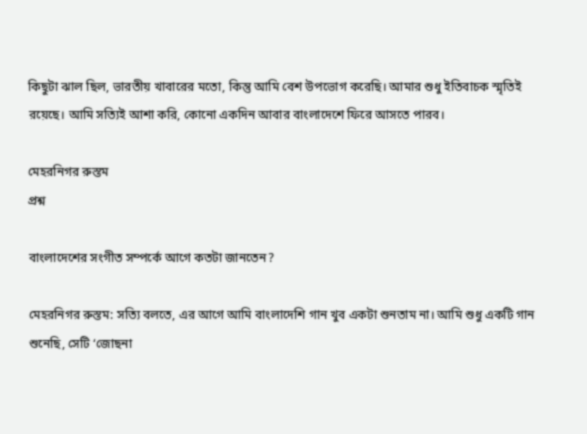কিছুটা ঝাল ছিল, ভারতীয় খাবারের মতো, কিন্তু আমি বেশ উপভোগ করেছি। আমার শুধু ইতিবাচক স্মৃতিই রয়েছে। আমি সত্যিই আশা করি, কোনো একদিন আবার বাংলাদেশে ফিরে আসতে পারব।

মেহরনিগর রুস্তম
প্রশ্ন

বাংলাদেশের সংগীত সম্পর্কে আগে কতটা জানতেন?

মেহরনিগর রুস্তম: সত্যি বলতে, এর আগে আমি বাংলাদেশি গান খুব একটা শুনতাম না। আমি শুধু একটি গান শুনেছি, সেটি ‘জোছনা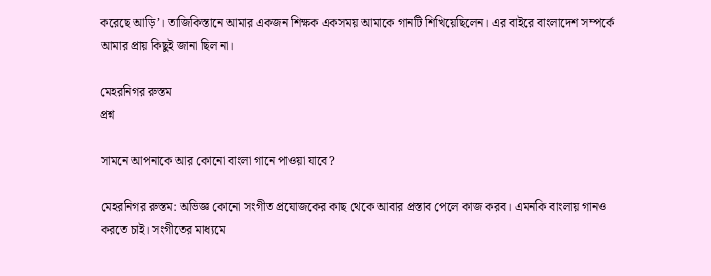করেছে আড়ি’। তাজিকিস্তানে আমার একজন শিক্ষক একসময় আমাকে গানটি শিখিয়েছিলেন। এর বাইরে বাংলাদেশ সম্পর্কে আমার প্রায় কিছুই জানা ছিল না।

মেহরনিগর রুস্তম
প্রশ্ন

সামনে আপনাকে আর কোনো বাংলা গানে পাওয়া যাবে?

মেহরনিগর রুস্তম: অভিজ্ঞ কোনো সংগীত প্রযোজকের কাছ থেকে আবার প্রস্তাব পেলে কাজ করব। এমনকি বাংলায় গানও করতে চাই। সংগীতের মাধ্যমে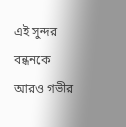এই সুন্দর বন্ধনকে আরও গভীর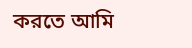করতে আমি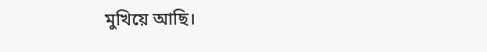মুখিয়ে আছি।